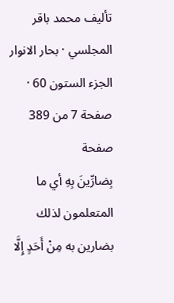تأليف محمد باقر المجلسي · بحار الانوار الجزء الستون 60 · صفحة 7 من 389
صفحة
بِضارِّينَ بِهِ أي ما المتعلمون لذلك بضارين به مِنْ أَحَدٍ إِلَّا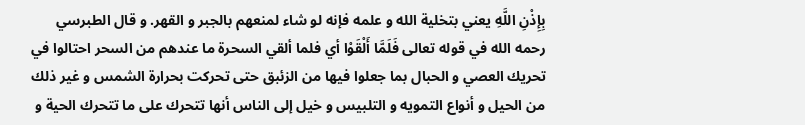بِإِذْنِ اللَّهِ يعني بتخلية الله و علمه فإنه لو شاء لمنعهم بالجبر و القهر. و قال الطبرسي رحمه الله في قوله تعالى فَلَمَّا أَلْقَوْا أي فلما ألقي السحرة ما عندهم من السحر احتالوا في تحريك العصي و الحبال بما جعلوا فيها من الزئبق حتى تحركت بحرارة الشمس و غير ذلك من الحيل و أنواع التمويه و التلبيس و خيل إلى الناس أنها تتحرك على ما تتحرك الحية و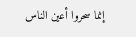إنما سحروا أعين الناس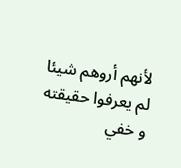لأنهم أروهم شيئا لم يعرفوا حقيقته و خفي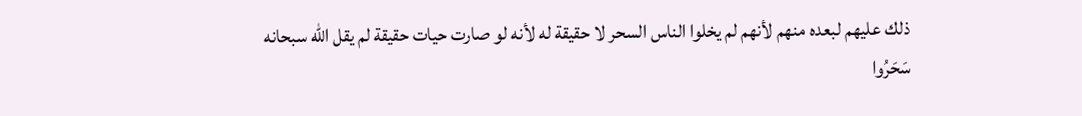ذلك عليهم لبعده منهم لأنهم لم يخلوا الناس السحر لا حقيقة له لأنه لو صارت حيات حقيقة لم يقل الله سبحانه سَحَرُوا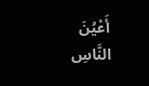أَعْيُنَ النَّاسِ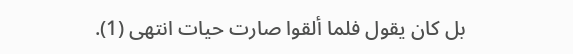بل كان يقول فلما ألقوا صارت حيات انتهى (1).